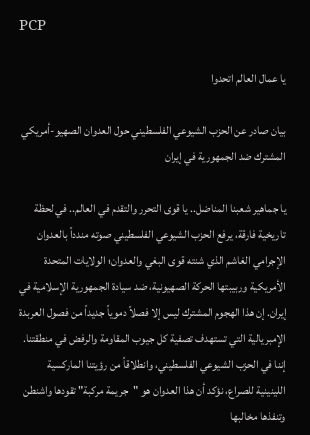PCP

يا عمال العالم اتحدوا

بيان صادر عن الحزب الشيوعي الفلسطيني حول العدوان الصهيو-أمريكي المشترك ضد الجمهورية في إيران

يا جماهير شعبنا المناضل.. يا قوى التحرر والتقدم في العالم.. في لحظة تاريخية فارقة، يرفع الحزب الشيوعي الفلسطيني صوته مندداً بالعدوان الإجرامي الغاشم الذي شنته قوى البغي والعدوان؛ الولايات المتحدة الأمريكية وربيبتها الحركة الصهيونية، ضد سيادة الجمهورية الإسلامية في إيران. إن هذا الهجوم المشترك ليس إلا فصلاً دموياً جديداً من فصول العربدة الإمبريالية التي تستهدف تصفية كل جيوب المقاومة والرفض في منطقتنا. إننا في الحزب الشيوعي الفلسطيني، وانطلاقاً من رؤيتنا الماركسية اللينينية للصراع، نؤكد أن هذا العدوان هو "جريمة مركبة" تقودها واشنطن وتنفذها مخالبها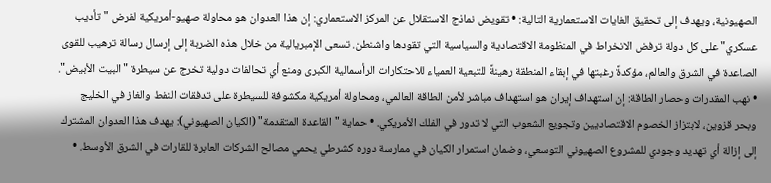الصهيونية، ويهدف إلى تحقيق الغايات الاستعمارية التالية: • تقويض نماذج الاستقلال عن المركز الاستعماري: إن هذا العدوان هو محاولة صهيو-أمريكية لفرض "تأديب عسكري" على كل دولة ترفض الانخراط في المنظومة الاقتصادية والسياسية التي تقودها واشنطن. تسعى الإمبريالية من خلال هذه الضربة إلى إرسال رسالة ترهيب للقوى الصاعدة في الشرق والعالم، مؤكدةً رغبتها في إبقاء المنطقة رهينةً للتبعية العمياء للاحتكارات الرأسمالية الكبرى ومنع أي تحالفات دولية تخرج عن سيطرة "البيت الأبيض". • نهب المقدرات وحصار الطاقة: إن استهداف إيران هو استهداف مباشر لأمن الطاقة العالمي، ومحاولة أمريكية مكشوفة للسيطرة على تدفقات النفط والغاز في الخليج وبحر قزوين، لابتزاز الخصوم الاقتصاديين وتجويع الشعوب التي لا تدور في الفلك الأمريكي. • حماية "القاعدة المتقدمة" (الكيان الصهيوني): يهدف هذا العدوان المشترك إلى إزالة أي تهديد وجودي للمشروع الصهيوني التوسعي، وضمان استمرار الكيان في ممارسة دوره كشرطي يحمي مصالح الشركات العابرة للقارات في الشرق الأوسط. •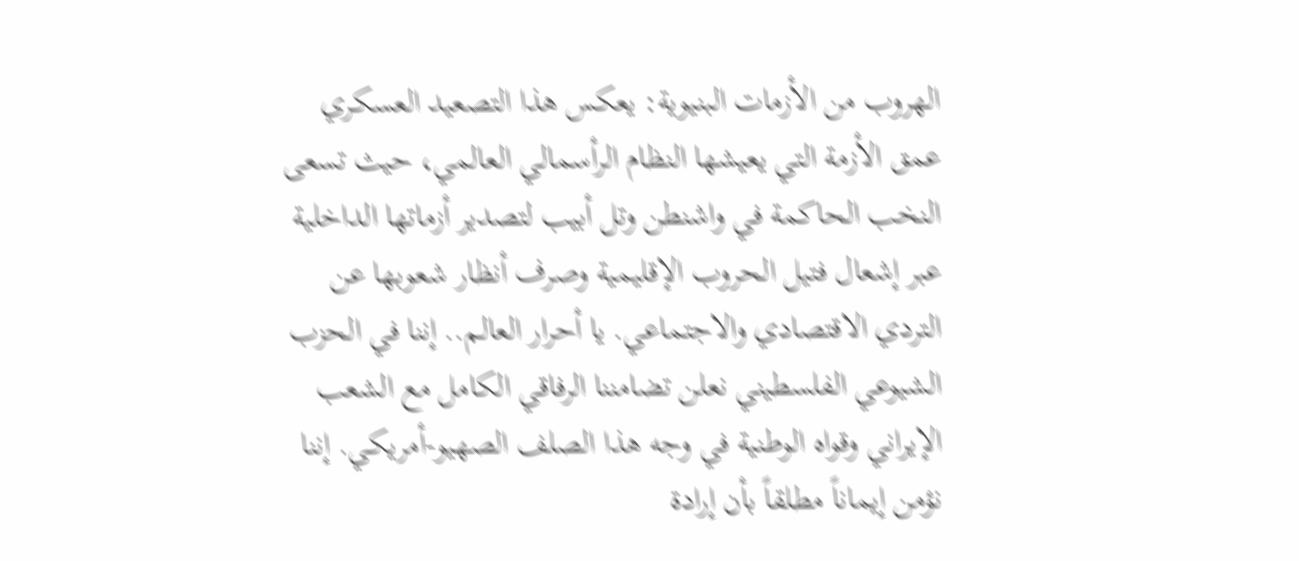الهروب من الأزمات البنيوية: يعكس هذا التصعيد العسكري عمق الأزمة التي يعيشها النظام الرأسمالي العالمي، حيث تسعى النخب الحاكمة في واشنطن وتل أبيب لتصدير أزماتها الداخلية عبر إشعال فتيل الحروب الإقليمية وصرف أنظار شعوبها عن التردي الاقتصادي والاجتماعي. يا أحرار العالم.. إننا في الحزب الشيوعي الفلسطيني نعلن تضامننا الرفاقي الكامل مع الشعب الإيراني وقواه الوطنية في وجه هذا الصلف الصهيو-أمريكي. إننا نؤمن إيماناً مطلقاً بأن إرادة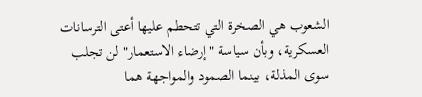الشعوب هي الصخرة التي تتحطم عليها أعتى الترسانات العسكرية، وبأن سياسة "إرضاء الاستعمار" لن تجلب سوى المذلة، بينما الصمود والمواجهة هما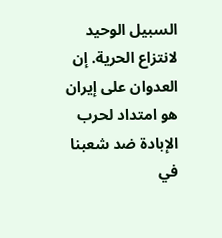السبيل الوحيد لانتزاع الحرية. إن العدوان على إيران هو امتداد لحرب الإبادة ضد شعبنا في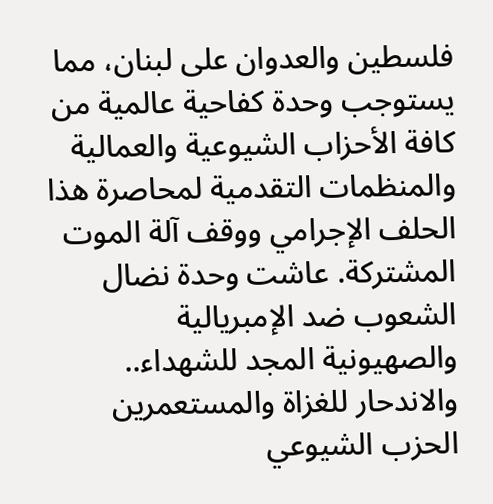فلسطين والعدوان على لبنان، مما يستوجب وحدة كفاحية عالمية من كافة الأحزاب الشيوعية والعمالية والمنظمات التقدمية لمحاصرة هذا الحلف الإجرامي ووقف آلة الموت المشتركة. عاشت وحدة نضال الشعوب ضد الإمبريالية والصهيونية المجد للشهداء.. والاندحار للغزاة والمستعمرين الحزب الشيوعي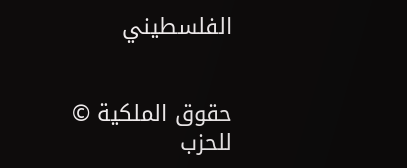الفلسطيني


حقوق الملكية © للحزب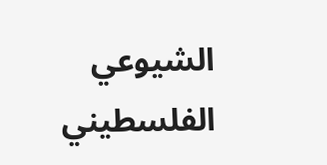الشيوعي الفلسطيني